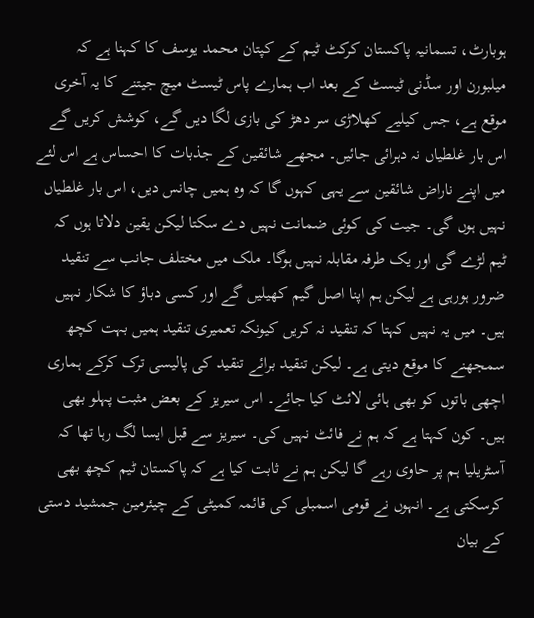ہوبارٹ، تسمانیہ پاکستان کرکٹ ٹیم کے کپتان محمد یوسف کا کہنا ہے کہ میلبورن اور سڈنی ٹیسٹ کے بعد اب ہمارے پاس ٹیسٹ میچ جیتنے کا یہ آخری موقع ہے، جس کیلیے کھلاڑی سر دھڑ کی بازی لگا دیں گے، کوشش کریں گے اس بار غلطیاں نہ دہرائی جائیں۔ مجھے شائقین کے جذبات کا احساس ہے اس لئے میں اپنے ناراض شائقین سے یہی کہوں گا کہ وہ ہمیں چانس دیں، اس بار غلطیاں نہیں ہوں گی۔ جیت کی کوئی ضمانت نہیں دے سکتا لیکن یقین دلاتا ہوں کہ ٹیم لڑے گی اور یک طرفہ مقابلہ نہیں ہوگا۔ ملک میں مختلف جانب سے تنقید ضرور ہورہی ہے لیکن ہم اپنا اصل گیم کھیلیں گے اور کسی دباؤ کا شکار نہیں ہیں۔ میں یہ نہیں کہتا کہ تنقید نہ کریں کیونکہ تعمیری تنقید ہمیں بہت کچھ سمجھنے کا موقع دیتی ہے۔ لیکن تنقید برائے تنقید کی پالیسی ترک کرکے ہماری اچھی باتوں کو بھی ہائی لائٹ کیا جائے۔ اس سیریز کے بعض مثبت پہلو بھی ہیں۔ کون کہتا ہے کہ ہم نے فائٹ نہیں کی۔ سیریز سے قبل ایسا لگ رہا تھا کہ آسٹریلیا ہم پر حاوی رہے گا لیکن ہم نے ثابت کیا ہے کہ پاکستان ٹیم کچھ بھی کرسکتی ہے۔ انہوں نے قومی اسمبلی کی قائمہ کمیٹی کے چیئرمین جمشید دستی کے بیان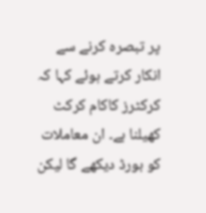پر تبصرہ کرنے سے انکار کرتے ہوئے کہا کہ کرکٹرز کاکام کرکٹ کھیلنا ہے۔ ان معاملات کو بورڈ دیکھے گا لیکن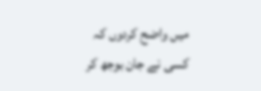میں واضح کردوں کہ کسی نے جان بوجھ کر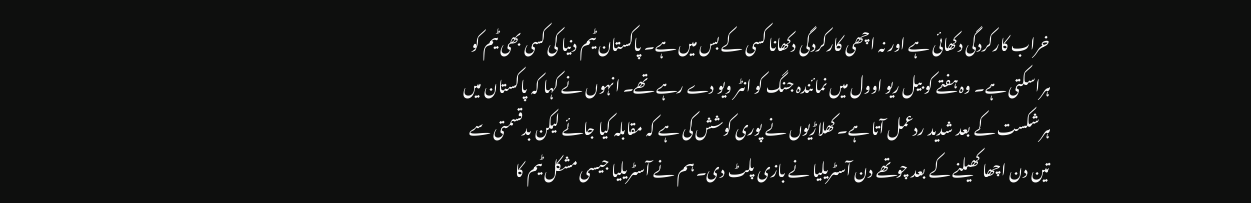خراب کارکردگی دکھائی ہے اور نہ اچھی کارکردگی دکھانا کسی کے بس میں ہے۔ پاکستان ٹیم دنیا کی کسی بھی ٹیم کو ہراسکتی ہے۔ وہ ہفتے کو بیل ریو اوول میں نمائندہ جنگ کو انٹر ویو دے رہے تھے۔ انہوں نے کہا کہ پاکستان میں ہر شکست کے بعد شدید ردعمل آتا ہے۔ کھلاڑیوں نے پوری کوشش کی ہے کہ مقابلہ کیا جائے لیکن بدقسمتی سے تین دن اچھا کھیلنے کے بعد چوتھے دن آسٹریلیا نے بازی پلٹ دی۔ ہم نے آسٹریلیا جیسی مشکل ٹیم کا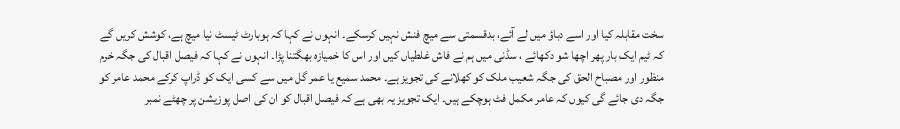سخت مقابلہ کیا اور اسے دباؤ میں لے آئے، بدقسمتی سے میچ فنش نہیں کرسکے۔ انہوں نے کہا کہ ہوبارٹ ٹیسٹ نیا میچ ہے، کوشش کریں گے کہ ٹیم ایک بار پھر اچھا شو دکھائے ، سڈنی میں ہم نے فاش غلطیاں کیں اور اس کا خمیازہ بھگتنا پڑا۔ انہوں نے کہا کہ فیصل اقبال کی جگہ خرم منظور اور مصباح الحق کی جگہ شعیب ملک کو کھلانے کی تجویز ہے۔ محمد سمیع یا عمر گل میں سے کسی ایک کو ڈراپ کرکے محمد عامر کو جگہ دی جائے گی کیوں کہ عامر مکمل فٹ ہوچکے ہیں۔ ایک تجویز یہ بھی ہے کہ فیصل اقبال کو ان کی اصل پوزیشن پر چھٹے نمبر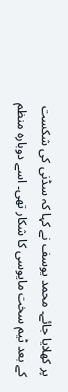پر کھلایا جائے۔ محمد یوسف نے کہا کہ سڈنی کی شکست کے بعد ٹیم سخت مایوسی کا شکار تھی۔ اسے دوبارہ منظم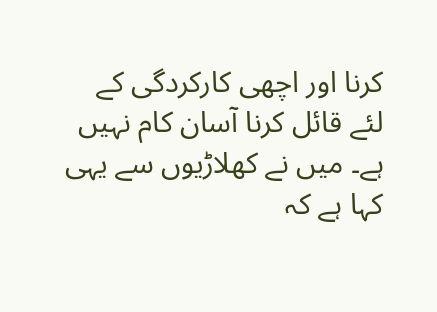کرنا اور اچھی کارکردگی کے لئے قائل کرنا آسان کام نہیں ہے۔ میں نے کھلاڑیوں سے یہی کہا ہے کہ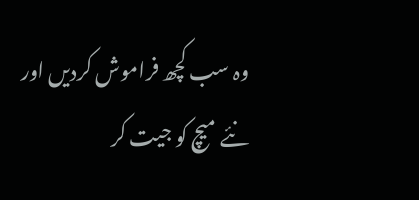وہ سب کچھ فراموش کردیں اور نئے میچ کو جیت کر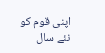اپنی قوم کو نئے سال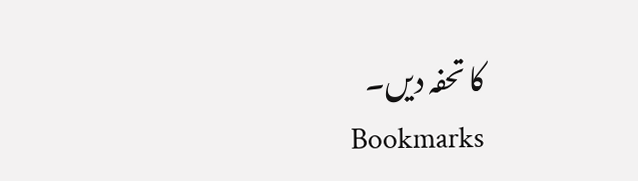کا تحفہ دیں۔
Bookmarks